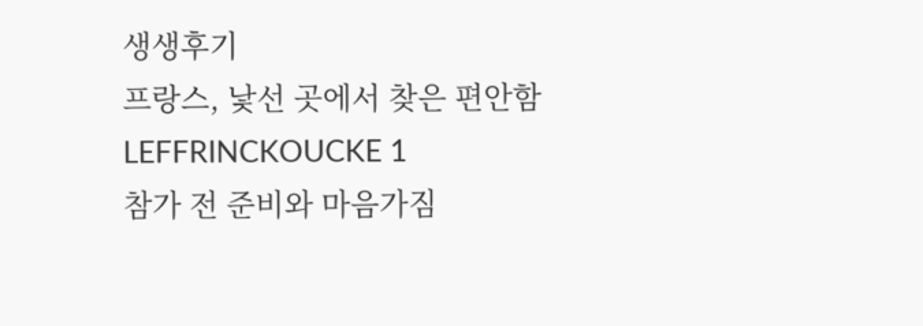생생후기
프랑스, 낯선 곳에서 찾은 편안함
LEFFRINCKOUCKE 1
참가 전 준비와 마음가짐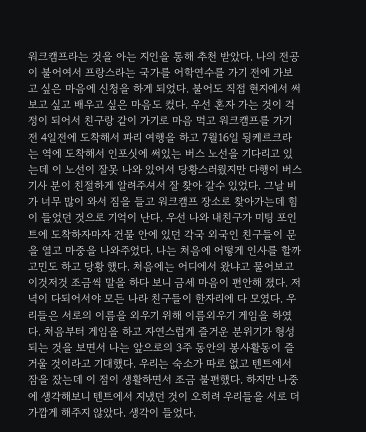워크캠프라는 것을 아는 지인을 통해 추천 받았다. 나의 전공이 불어여서 프랑스라는 국가를 어학연수를 가기 전에 가보고 싶은 마음에 신청을 하게 되었다. 불어도 직접 현지에서 써보고 싶고 배우고 싶은 마음도 컸다. 우선 혼자 가는 것이 걱정이 되어서 친구랑 같이 가기로 마음 먹고 워크캠프를 가기 전 4일전에 도착해서 파리 여행을 하고 7월16일 됭케르크라는 역에 도착해서 인포싯에 써있는 버스 노선을 기다리고 있는데 이 노선이 잘못 나와 있어서 당황스러웠지만 다행이 버스기사 분이 친절하게 알려주셔서 잘 찾아 갈수 있었다. 그날 비가 너무 많이 와서 짐을 들고 워크캠프 장소로 찾아가는데 힘이 들었던 것으로 기억이 난다. 우선 나와 내친구가 미팅 포인트에 도착하자마자 건물 안에 있던 각국 외국인 친구들이 문을 열고 마중을 나와주었다. 나는 처음에 어떻게 인사를 할까 고민도 하고 당황 했다. 처음에는 어디에서 왔냐고 물어보고 이것저것 조금씩 말을 하다 보니 금세 마음이 편안해 졌다. 저녁이 다되어서야 모든 나라 친구들이 한자리에 다 모였다. 우리들은 서로의 이름을 외우기 위해 이름외우기 게임을 하였다. 처음부터 게임을 하고 자연스럽게 즐거운 분위기가 형성되는 것을 보면서 나는 앞으로의 3주 동안의 봉사활동이 즐거울 것이라고 기대했다. 우리는 숙소가 따로 없고 텐트에서 잠을 잤는데 이 점이 생활하면서 조금 불편했다. 하지만 나중에 생각해보니 텐트에서 지냈던 것이 오히려 우리들을 서로 더 가깝게 해주지 않았다. 생각이 들었다.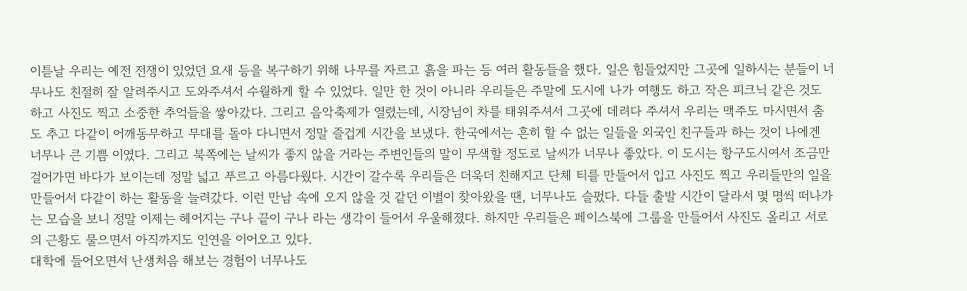이튿날 우리는 예전 전쟁이 있었던 요새 등을 복구하기 위해 나무를 자르고 흙을 파는 등 여러 활동들을 했다. 일은 힘들었지만 그곳에 일하시는 분들이 너무나도 친절히 잘 알려주시고 도와주셔서 수월하게 할 수 있었다. 일만 한 것이 아니라 우리들은 주말에 도시에 나가 여행도 하고 작은 피크닉 같은 것도 하고 사진도 찍고 소중한 추억들을 쌓아갔다. 그리고 음악축제가 열렸는데, 시장님이 차를 태워주셔서 그곳에 데려다 주셔서 우리는 맥주도 마시면서 춤도 추고 다같이 어깨동무하고 무대를 돌아 다니면서 정말 즐겁게 시간을 보냈다. 한국에서는 흔히 할 수 없는 일들을 외국인 친구들과 하는 것이 나에겐 너무나 큰 기쁨 이였다. 그리고 북쪽에는 날씨가 좋지 않을 거라는 주변인들의 말이 무색할 정도로 날씨가 너무나 좋았다. 이 도시는 항구도시여서 조금만 걸어가면 바다가 보이는데 정말 넓고 푸르고 아름다웠다. 시간이 갈수록 우리들은 더욱더 친해지고 단체 티를 만들어서 입고 사진도 찍고 우리들만의 일을 만들어서 다같이 하는 활동을 늘려갔다. 이런 만남 속에 오지 않을 것 같던 이별이 찾아왔을 땐, 너무나도 슬펐다. 다들 출발 시간이 달라서 몇 명씩 떠나가는 모습을 보니 정말 이제는 헤어지는 구나 끝이 구나 라는 생각이 들어서 우울해졌다. 하지만 우리들은 페이스북에 그룹을 만들어서 사진도 올리고 서로의 근황도 물으면서 아직까지도 인연을 이어오고 있다.
대학에 들어오면서 난생처음 해보는 경험이 너무나도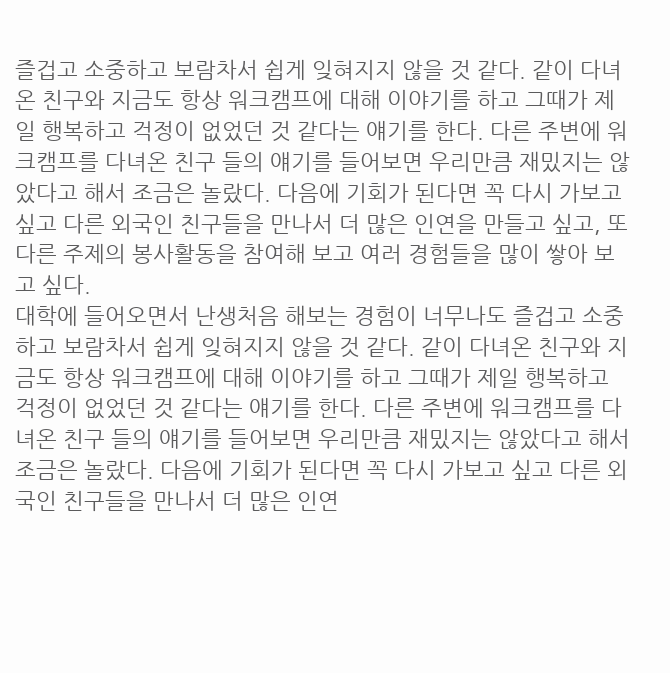즐겁고 소중하고 보람차서 쉽게 잊혀지지 않을 것 같다. 같이 다녀온 친구와 지금도 항상 워크캠프에 대해 이야기를 하고 그때가 제일 행복하고 걱정이 없었던 것 같다는 얘기를 한다. 다른 주변에 워크캠프를 다녀온 친구 들의 얘기를 들어보면 우리만큼 재밌지는 않았다고 해서 조금은 놀랐다. 다음에 기회가 된다면 꼭 다시 가보고 싶고 다른 외국인 친구들을 만나서 더 많은 인연을 만들고 싶고, 또 다른 주제의 봉사활동을 참여해 보고 여러 경험들을 많이 쌓아 보고 싶다.
대학에 들어오면서 난생처음 해보는 경험이 너무나도 즐겁고 소중하고 보람차서 쉽게 잊혀지지 않을 것 같다. 같이 다녀온 친구와 지금도 항상 워크캠프에 대해 이야기를 하고 그때가 제일 행복하고 걱정이 없었던 것 같다는 얘기를 한다. 다른 주변에 워크캠프를 다녀온 친구 들의 얘기를 들어보면 우리만큼 재밌지는 않았다고 해서 조금은 놀랐다. 다음에 기회가 된다면 꼭 다시 가보고 싶고 다른 외국인 친구들을 만나서 더 많은 인연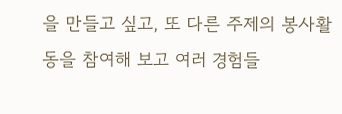을 만들고 싶고, 또 다른 주제의 봉사활동을 참여해 보고 여러 경험들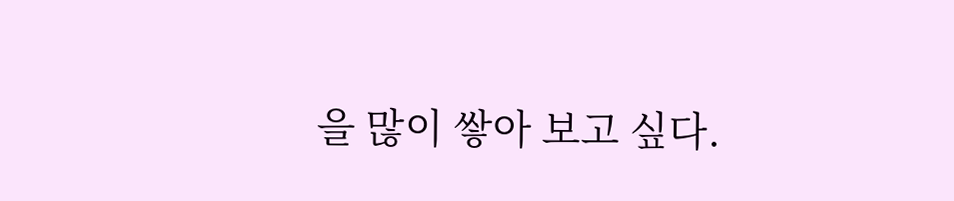을 많이 쌓아 보고 싶다.